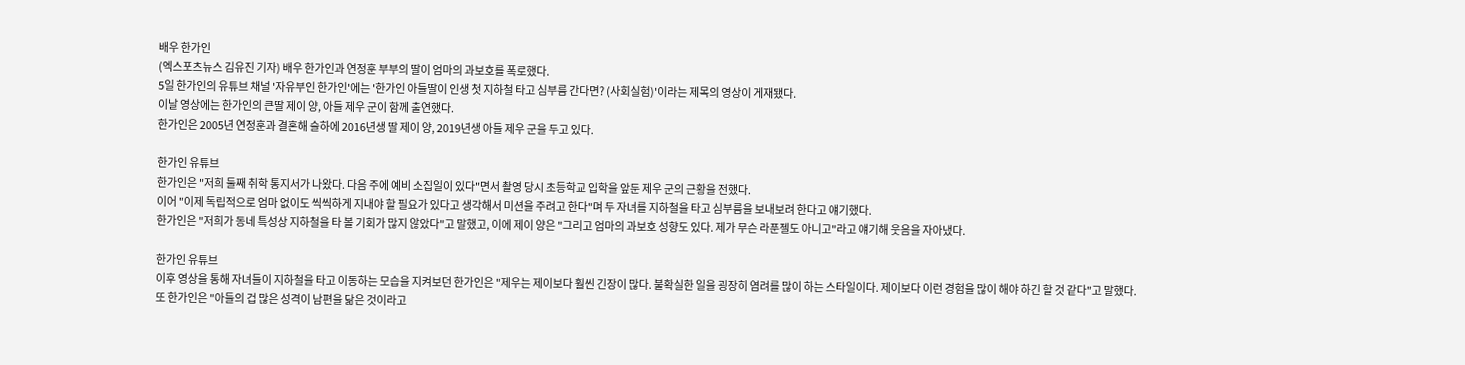배우 한가인
(엑스포츠뉴스 김유진 기자) 배우 한가인과 연정훈 부부의 딸이 엄마의 과보호를 폭로했다.
5일 한가인의 유튜브 채널 '자유부인 한가인'에는 '한가인 아들딸이 인생 첫 지하철 타고 심부름 간다면? (사회실험)'이라는 제목의 영상이 게재됐다.
이날 영상에는 한가인의 큰딸 제이 양, 아들 제우 군이 함께 출연했다.
한가인은 2005년 연정훈과 결혼해 슬하에 2016년생 딸 제이 양, 2019년생 아들 제우 군을 두고 있다.

한가인 유튜브
한가인은 "저희 둘째 취학 통지서가 나왔다. 다음 주에 예비 소집일이 있다"면서 촬영 당시 초등학교 입학을 앞둔 제우 군의 근황을 전했다.
이어 "이제 독립적으로 엄마 없이도 씩씩하게 지내야 할 필요가 있다고 생각해서 미션을 주려고 한다"며 두 자녀를 지하철을 타고 심부름을 보내보려 한다고 얘기했다.
한가인은 "저희가 동네 특성상 지하철을 타 볼 기회가 많지 않았다"고 말했고, 이에 제이 양은 "그리고 엄마의 과보호 성향도 있다. 제가 무슨 라푼젤도 아니고"라고 얘기해 웃음을 자아냈다.

한가인 유튜브
이후 영상을 통해 자녀들이 지하철을 타고 이동하는 모습을 지켜보던 한가인은 "제우는 제이보다 훨씬 긴장이 많다. 불확실한 일을 굉장히 염려를 많이 하는 스타일이다. 제이보다 이런 경험을 많이 해야 하긴 할 것 같다"고 말했다.
또 한가인은 "아들의 겁 많은 성격이 남편을 닮은 것이라고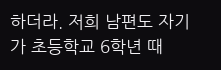하더라. 저희 남편도 자기가 초등학교 6학년 때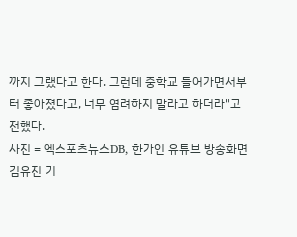까지 그랬다고 한다. 그런데 중학교 들어가면서부터 좋아졌다고, 너무 염려하지 말라고 하더라"고 전했다.
사진 = 엑스포츠뉴스DB, 한가인 유튜브 방송화면
김유진 기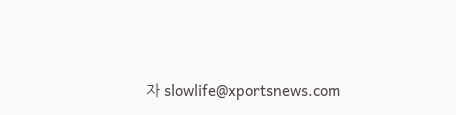자 slowlife@xportsnews.com